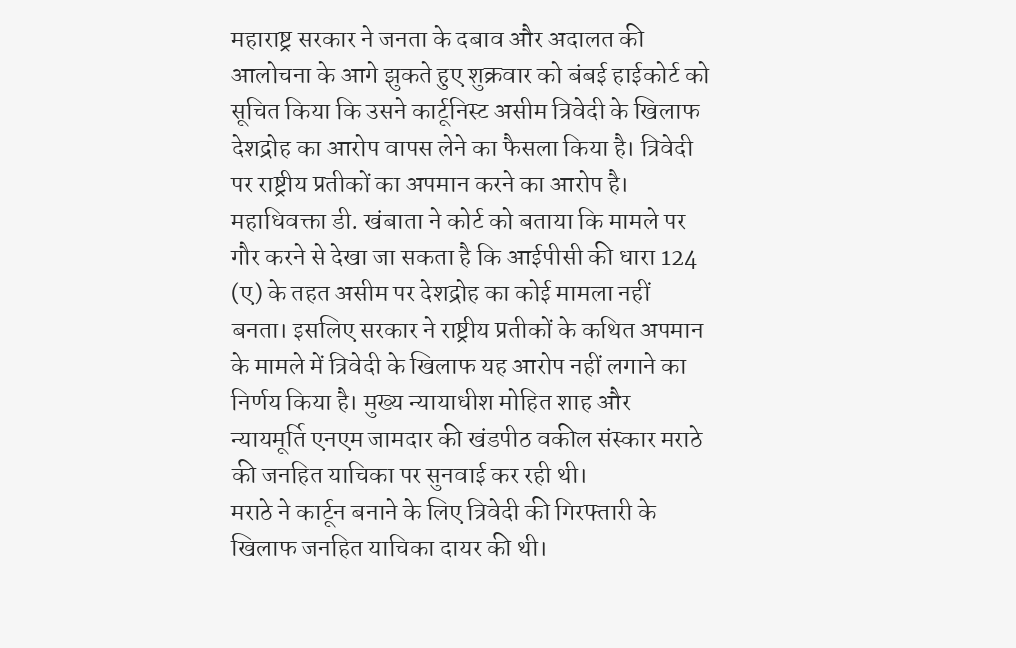महाराष्ट्र सरकार ने जनता के दबाव और अदालत की आलोचना के आगे झुकते हुए शुक्रवार को बंबई हाईकोर्ट को सूचित किया कि उसने कार्टूनिस्ट असीम त्रिवेदी के खिलाफ देशद्रोह का आरोप वापस लेने का फैसला किया है। त्रिवेदी पर राष्ट्रीय प्रतीकों का अपमान करने का आरोप है।
महाधिवक्ता डी. खंबाता ने कोर्ट को बताया कि मामले पर गौर करने से देखा जा सकता है कि आईपीसी की धारा 124 (ए) के तहत असीम पर देशद्रोह का कोई मामला नहीं बनता। इसलिए सरकार ने राष्ट्रीय प्रतीकों के कथित अपमान के मामले में त्रिवेदी के खिलाफ यह आरोप नहीं लगाने का निर्णय किया है। मुख्य न्यायाधीश मोहित शाह और न्यायमूर्ति एनएम जामदार की खंडपीठ वकील संस्कार मराठे की जनहित याचिका पर सुनवाई कर रही थी।
मराठे ने कार्टून बनाने के लिए त्रिवेदी की गिरफ्तारी के खिलाफ जनहित याचिका दायर की थी।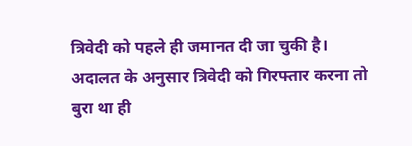त्रिवेदी को पहले ही जमानत दी जा चुकी है। अदालत के अनुसार त्रिवेदी को गिरफ्तार करना तो बुरा था ही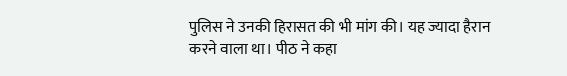पुलिस ने उनकी हिरासत की भी मांग की। यह ज्यादा हैरान करने वाला था। पीठ ने कहा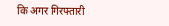कि अगर गिरफ्तारी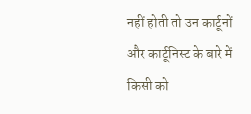नहीं होती तो उन कार्टूनों और कार्टूनिस्ट के बारे में किसी को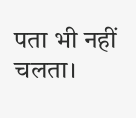पता भी नहीं चलता।